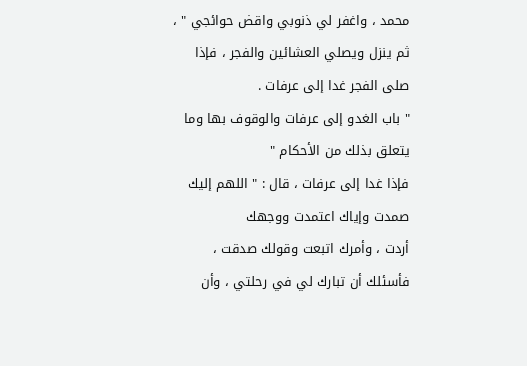محمد ، واغفر لي ذنوبي واقض حوائجي " ، ثم ينزل ويصلي العشائين والفجر ، فإذا
صلى الفجر غدا إلى عرفات .
" باب الغدو إلى عرفات والوقوف بها وما يتعلق بذلك من الأحكام "
فإذا غدا إلى عرفات ، قال : " اللهم إليك صمدت وإياك اعتمدت ووجهك
أردت ، وأمرك اتبعت وقولك صدقت ، فأسئلك أن تبارك لي في رحلتي ، وأن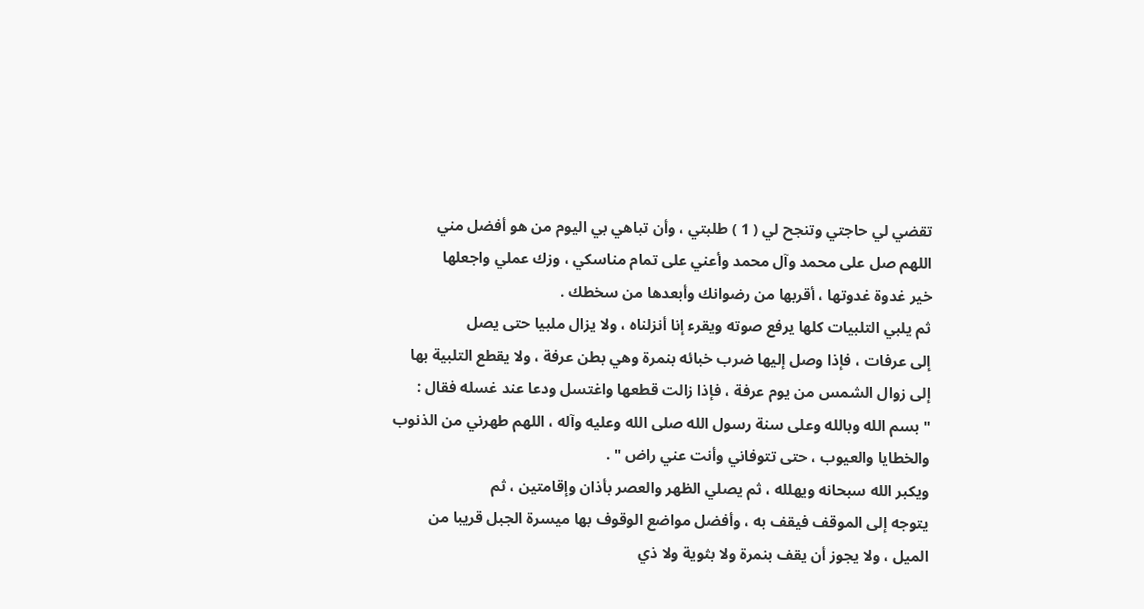تقضي لي حاجتي وتنجح لي ( 1 ) طلبتي ، وأن تباهي بي اليوم من هو أفضل مني
اللهم صل على محمد وآل محمد وأعني على تمام مناسكي ، وزك عملي واجعلها
خير غدوة غدوتها ، أقربها من رضوانك وأبعدها من سخطك .
ثم يلبي التلبيات كلها يرفع صوته ويقرء إنا أنزلناه ، ولا يزال ملبيا حتى يصل
إلى عرفات ، فإذا وصل إليها ضرب خبائه بنمرة وهي بطن عرفة ، ولا يقطع التلبية بها
إلى زوال الشمس من يوم عرفة ، فإذا زالت قطعها واغتسل ودعا عند غسله فقال :
" بسم الله وبالله وعلى سنة رسول الله صلى الله وعليه وآله ، اللهم طهرني من الذنوب
والخطايا والعيوب ، حتى تتوفاني وأنت عني راض " .
ويكبر الله سبحانه ويهلله ، ثم يصلي الظهر والعصر بأذان وإقامتين ، ثم
يتوجه إلى الموقف فيقف به ، وأفضل مواضع الوقوف بها ميسرة الجبل قريبا من
الميل ، ولا يجوز أن يقف بنمرة ولا بثوية ولا ذي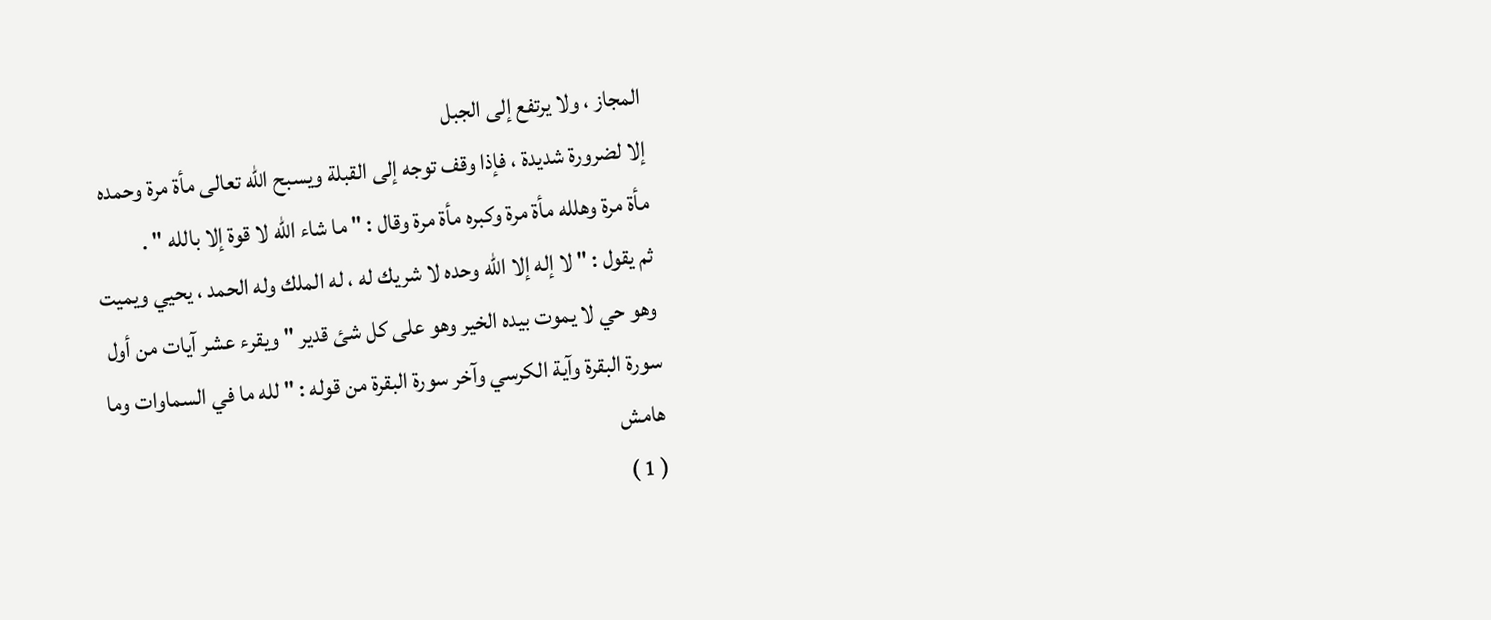المجاز ، ولا يرتفع إلى الجبل
إلا لضرورة شديدة ، فإذا وقف توجه إلى القبلة ويسبح الله تعالى مأة مرة وحمده
مأة مرة وهلله مأة مرة وكبره مأة مرة وقال : " ما شاء الله لا قوة إلا بالله " .
ثم يقول : " لا إله إلا الله وحده لا شريك له ، له الملك وله الحمد ، يحيي ويميت
وهو حي لا يموت بيده الخير وهو على كل شئ قدير " ويقرء عشر آيات من أول
سورة البقرة وآية الكرسي وآخر سورة البقرة من قوله : " لله ما في السماوات وما
هامش
( 1 )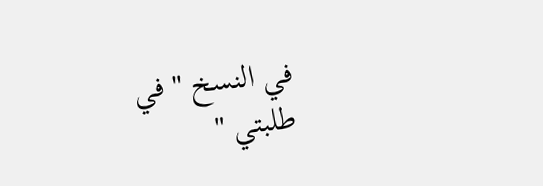في النسخ " في طلبتي "